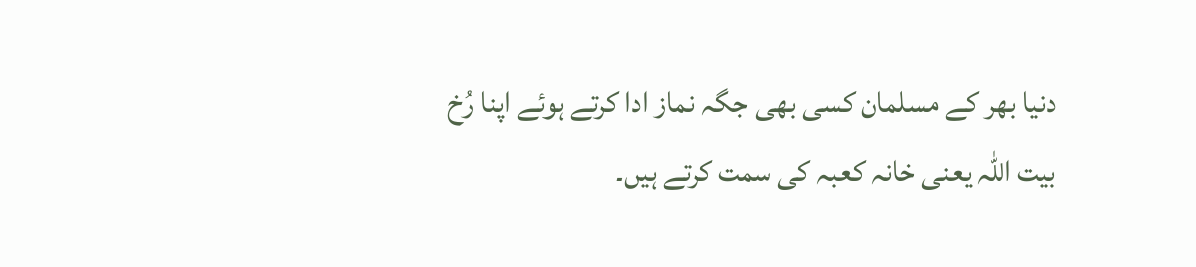دنیا بھر کے مسلمان کسی بھی جگہ نماز ادا کرتے ہوئے اپنا رُخ بیت اللہ یعنی خانہ کعبہ کی سمت کرتے ہیں۔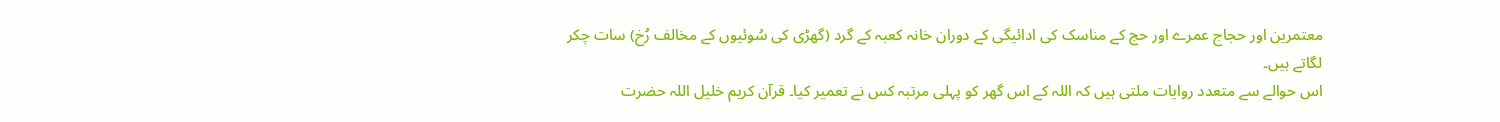معتمرین اور حجاج عمرے اور حج کے مناسک کی ادائیگی کے دوران خانہ کعبہ کے گرد (گھڑی کی سُوئیوں کے مخالف رُخ) سات چکر لگاتے ہیں۔
اس حوالے سے متعدد روایات ملتی ہیں کہ اللہ کے اس گھر کو پہلی مرتبہ کس نے تعمیر کیا۔ قرآن کریم خلیل اللہ حضرت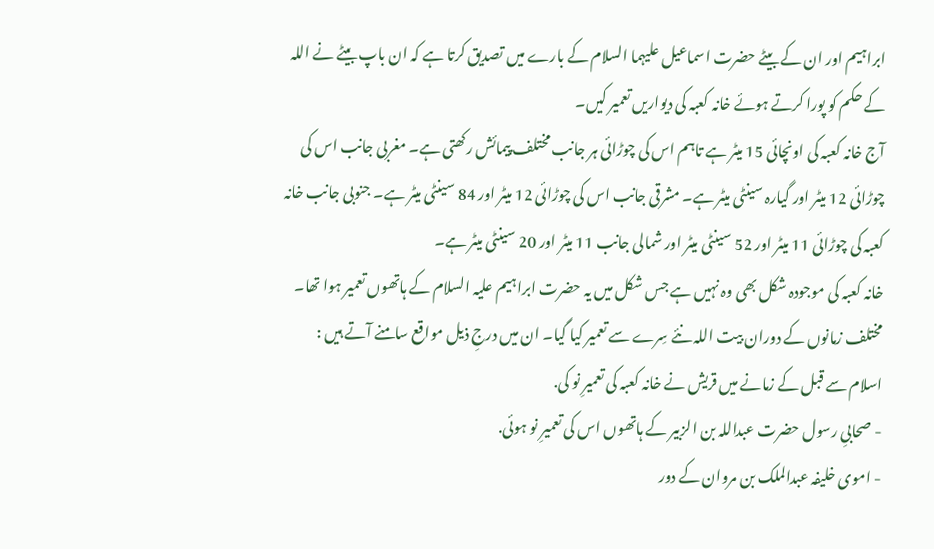ابراہیم اور ان کے بیٹے حضرت اسماعیل علیہما السلام کے بارے میں تصدیق کرتا ہے کہ ان باپ بیٹے نے اللہ کے حکم کو پورا کرتے ہوئے خانہ کعبہ کی دیواریں تعمیر کیں۔
آج خانہ کعبہ کی اونچائی 15 میٹر ہے تاہم اس کی چوڑائی ہر جانب مختلف پیمائش رکھتی ہے۔ مغربی جانب اس کی چوڑائی 12 میٹر اور گیارہ سینٹی میٹر ہے۔ مشرقی جانب اس کی چوڑائی 12 میٹر اور 84 سینٹی میٹر ہے۔ جنوبی جانب خانہ کعبہ کی چوڑائی 11 میٹر اور 52 سینٹی میٹر اور شمالی جانب 11 میٹر اور 20 سینٹی میٹر ہے۔
خانہ کعبہ کی موجودہ شکل بھی وہ نہیں ہے جس شکل میں یہ حضرت ابراہیم علیہ السلام کے ہاتھوں تعمیر ہوا تھا۔ مختلف زمانوں کے دوران بیت اللہ نئے سِرے سے تعمیر کیا گیا۔ ان میں درجِ ذیل مواقع سامنے آتے ہیں :
اسلام سے قبل کے زمانے میں قریش نے خانہ کعبہ کی تعمیرِ نو کی.
- صحابیِ رسول حضرت عبداللہ بن الزبیر کے ہاتھوں اس کی تعمیرِ نو ہوئی.
- اموی خلیفہ عبدالملک بن مروان کے دور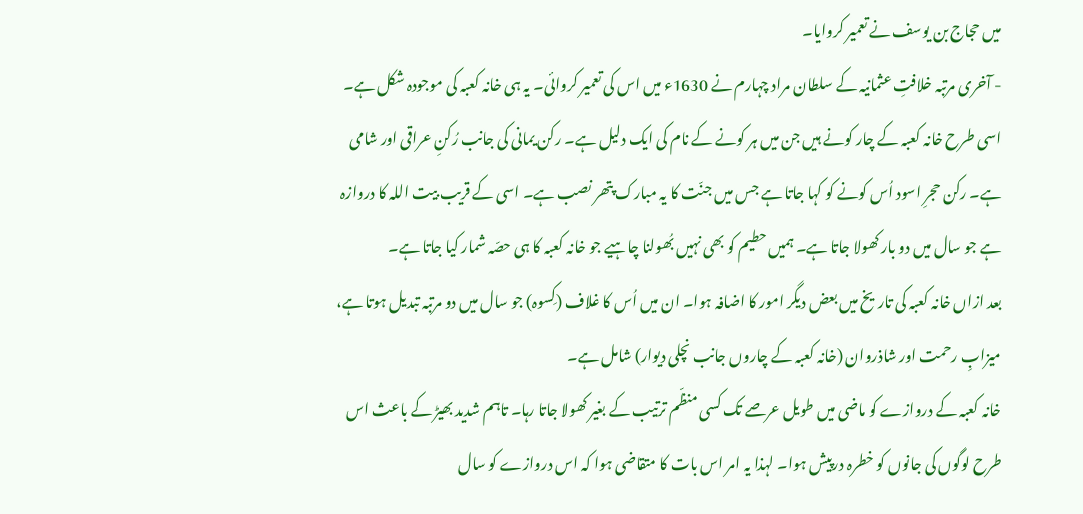میں حجاج بن یوسف نے تعمیر کروایا۔
- آخری مرتبہ خلافتِ عثمانیہ کے سلطان مراد چہارم نے 1630ء میں اس کی تعمیر کروائی۔ یہ ہی خانہ کعبہ کی موجودہ شکل ہے۔
اسی طرح خانہ کعبہ کے چار کونے ہیں جن میں ہر کونے کے نام کی ایک دلیل ہے۔ رکن یمانی کی جانب رُکنِ عراقی اور شامی ہے۔ رکن حجرِ اسود اُس کونے کو کہا جاتا ہے جس میں جنّت کا یہ مبارک پتھر نصب ہے۔ اسی کے قریب بیت اللہ کا دروازہ ہے جو سال میں دو بار کھولا جاتا ہے۔ ہمیں حطیم کو بھی نہیں بُھولنا چاہیے جو خانہ کعبہ کا ہی حصّہ شمار کیا جاتا ہے۔
بعد ازاں خانہ کعبہ کی تاریخ میں بعض دیگر امور کا اضافہ ہوا۔ ان میں اُس کا غلاف (کِسوہ) جو سال میں دو مرتبہ تبدیل ہوتا ہے، میزابِ رحمت اور شاذروان (خانہ کعبہ کے چاروں جانب نچلی دیوار) شامل ہے۔
خانہ کعبہ کے دروازے کو ماضی میں طویل عرصے تک کسی منظّم ترتیب کے بغیر کھولا جاتا رہا۔ تاہم شدید بھیڑ کے باعث اس طرح لوگوں کی جانوں کو خطرہ درپیش ہوا۔ لہذا یہ امر اس بات کا متقاضی ہوا کہ اس دروازے کو سال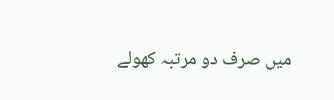میں صرف دو مرتبہ کھولے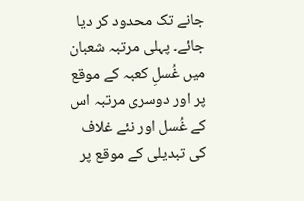جانے تک محدود کر دیا جائے۔ پہلی مرتبہ شعبان میں غُسلِ کعبہ کے موقع پر اور دوسری مرتبہ اس کے غُسل اور نئے غلاف کی تبدیلی کے موقع پر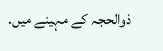ذوالحجہ کے مہینے میں.